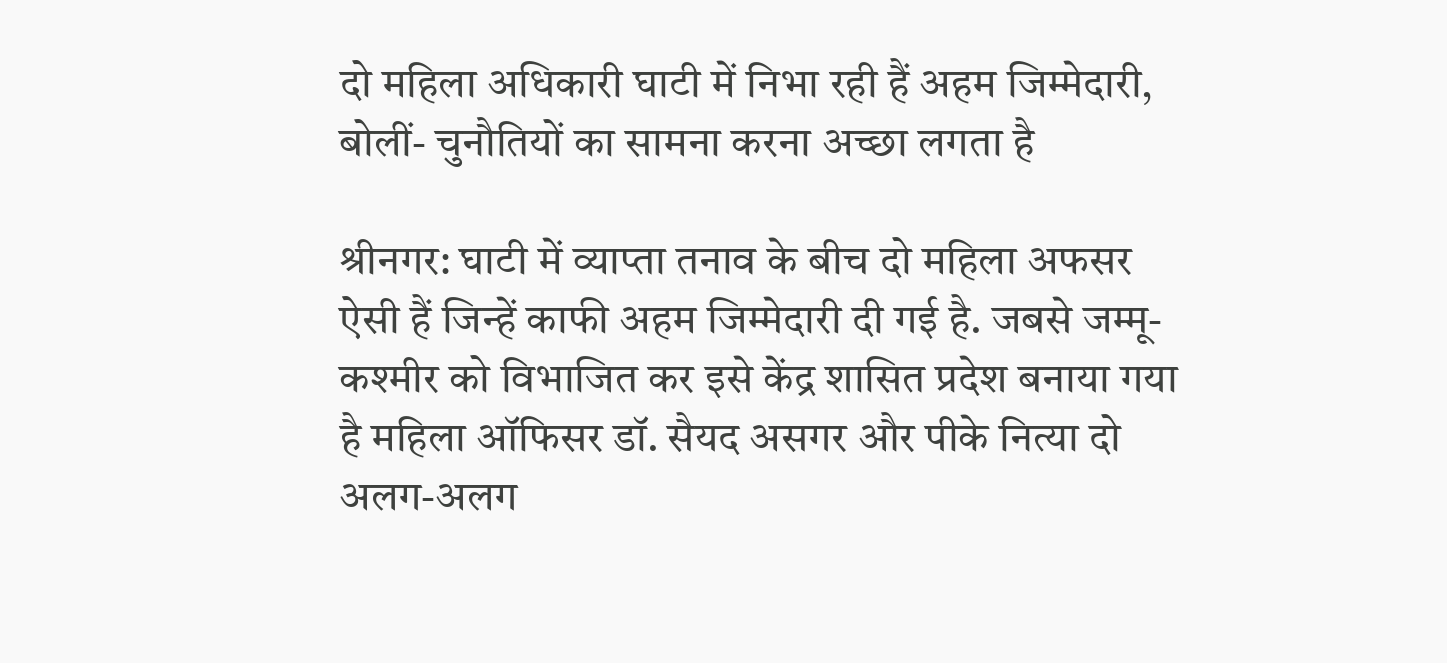दो महिला अधिकारी घाटी में निभा रही हैं अहम जिम्मेदारी, बोलीं- चुनौतियों का सामना करना अच्छा लगता है

श्रीनगर: घाटी में व्याप्ता तनाव के बीच दो महिला अफसर ऐसी हैं जिन्हें काफी अहम जिम्मेदारी दी गई है. जबसे जम्मू-कश्मीर को विभाजित कर इसे केंद्र शासित प्रदेश बनाया गया है महिला ऑफिसर डॉ. सैयद असगर और पीके नित्या दो अलग-अलग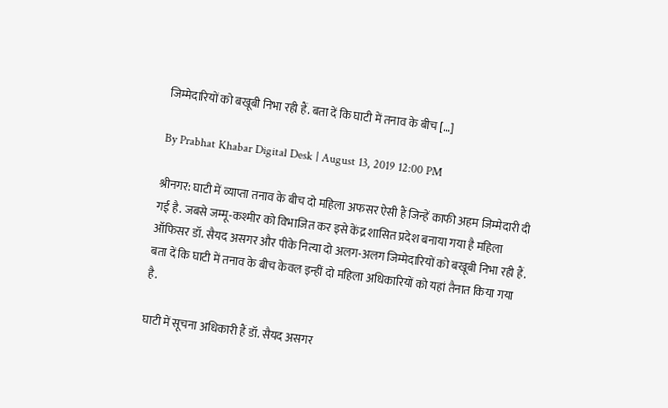जिम्मेदारियों को बखूबी निभा रही हैं. बता दें कि घाटी में तनाव के बीच […]

By Prabhat Khabar Digital Desk | August 13, 2019 12:00 PM

श्रीनगर: घाटी में व्याप्ता तनाव के बीच दो महिला अफसर ऐसी हैं जिन्हें काफी अहम जिम्मेदारी दी गई है. जबसे जम्मू-कश्मीर को विभाजित कर इसे केंद्र शासित प्रदेश बनाया गया है महिला ऑफिसर डॉ. सैयद असगर और पीके नित्या दो अलग-अलग जिम्मेदारियों को बखूबी निभा रही हैं. बता दें कि घाटी में तनाव के बीच केवल इन्हीं दो महिला अधिकारियों को यहां तैनात किया गया है.

घाटी में सूचना अधिकारी हैं डॉ. सैयद असगर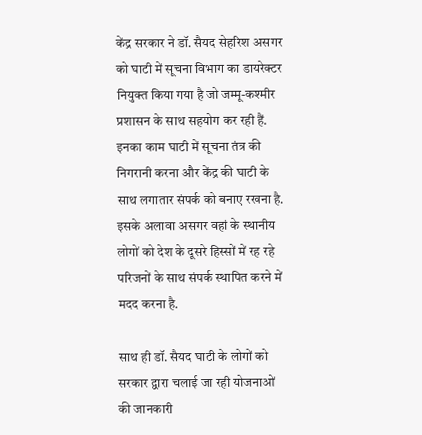केंद्र सरकार ने डॉ. सैयद सेहरिश असगर को घाटी में सूचना विभाग का डायरेक्टर नियुक्त किया गया है जो जम्मू-कश्मीर प्रशासन के साथ सहयोग कर रही हैं. इनका काम घाटी में सूचना तंत्र की निगरानी करना और केंद्र की घाटी के साथ लगातार संपर्क को बनाए रखना है. इसके अलावा असगर वहां के स्थानीय लोगों को देश के दूसरे हिस्सों में रह रहे परिजनों के साथ संपर्क स्थापित करने में मदद करना है.

साथ ही डॉ. सैयद घाटी के लोगों को सरकार द्वारा चलाई जा रही योजनाओं की जानकारी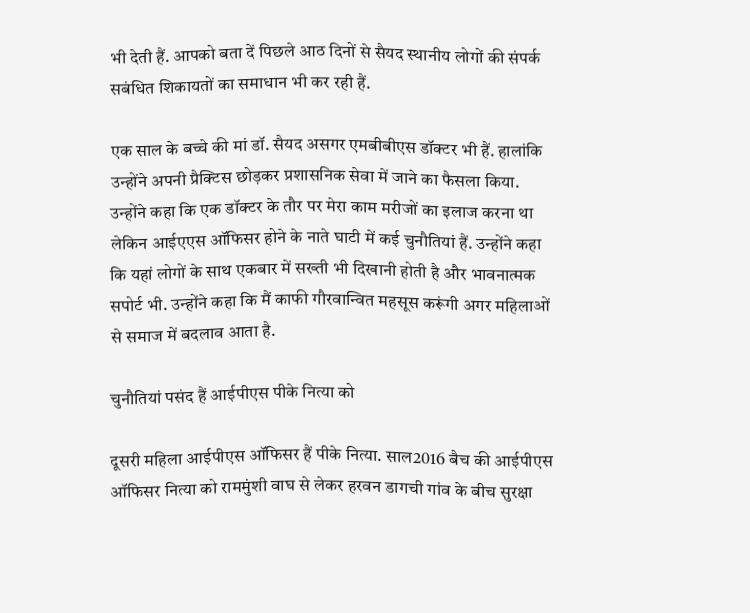भी देती हैं. आपको बता दें पिछले आठ दिनों से सैयद स्थानीय लोगों की संपर्क सबंधित शिकायतों का समाधान भी कर रही हैं.

एक साल के बच्चे की मां डॉ. सैयद असगर एमबीबीएस डॉक्टर भी हैं. हालांकि उन्होंने अपनी प्रैक्टिस छोड़कर प्रशासनिक सेवा में जाने का फैसला किया. उन्होंने कहा कि एक डॉक्टर के तौर पर मेरा काम मरीजों का इलाज करना था लेकिन आईएएस ऑफिसर होने के नाते घाटी में कई चुनौतियां हैं. उन्होंने कहा कि यहां लोगों के साथ एकबार में सख्ती भी दिखानी होती है और भावनात्मक सपोर्ट भी. उन्होंने कहा कि मैं काफी गौरवान्वित महसूस करूंगी अगर महिलाओं से समाज में बदलाव आता है.

चुनौतियां पसंद हैं आईपीएस पीके नित्या को

दूसरी महिला आईपीएस ऑफिसर हैं पीके नित्या. साल2016 बैच की आईपीएस ऑफिसर नित्या को राममुंशी वाघ से लेकर हरवन डागची गांव के बीच सुरक्षा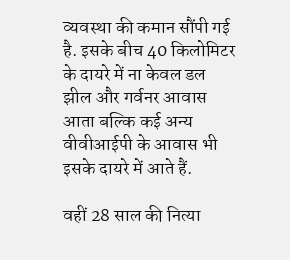व्यवस्था की कमान सौंपी गई है. इसके बीच 40 किलोमिटर के दायरे में ना केवल डल झील और गर्वनर आवास आता बल्कि कई अन्य वीवीआईपी के आवास भी इसके दायरे में आते हैं.

वहीं 28 साल की नित्या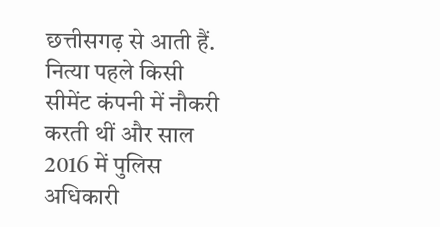छत्तीसगढ़ से आती हैं. नित्या पहले किसी सीमेंट कंपनी में नौकरी करती थीं और साल 2016 में पुलिस अधिकारी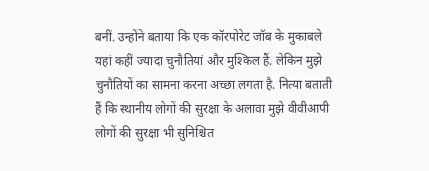बनीं. उन्होंने बताया कि एक कॉरपोरेट जॉब के मुकाबले यहां कहीं ज्यादा चुनौतियां और मुश्किल हैं. लेकिन मुझे चुनौतियों का सामना करना अच्छा लगता है. नित्या बताती हैं कि स्थानीय लोगों की सुरक्षा के अलावा मुझे वीवीआपी लोगों की सुरक्षा भी सुनिश्चित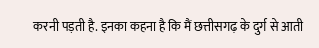करनी पड़ती है. इनका कहना है कि मैं छत्तीसगढ़ के दुर्ग से आती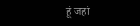हूं जहां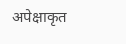अपेक्षाकृत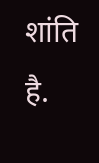शांति है.